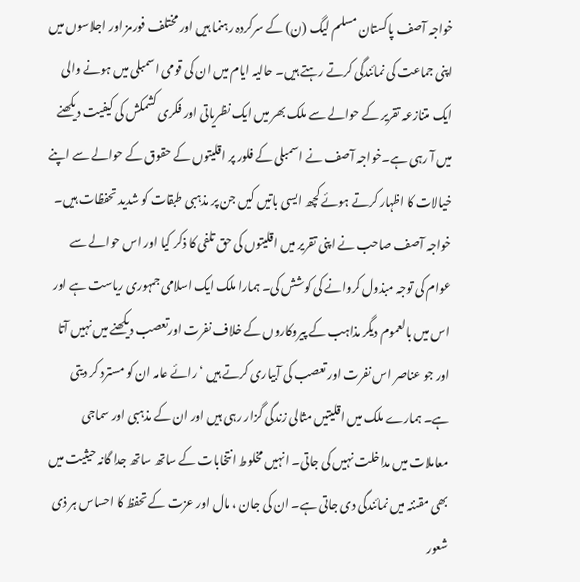خواجہ آصف پاکستان مسلم لیگ (ن) کے سرکردہ رہنما ہیں اور مختلف فورمز اور اجلاسوں میں اپنی جماعت کی نمائندگی کرتے رہتے ہیں۔ حالیہ ایام میں ان کی قومی اسمبلی میں ہونے والی ایک متنازعہ تقریر کے حوالے سے ملک بھر میں ایک نظریاتی اور فکری کشمکش کی کیفیت دیکھنے میں آ رہی ہے۔خواجہ آصف نے اسمبلی کے فلور پر اقلیتوں کے حقوق کے حوالے سے اپنے خیالات کا اظہار کرتے ہوئے کچھ ایسی باتیں کیں جن پر مذہبی طبقات کو شدید تحفظات ہیں۔ خواجہ آصف صاحب نے اپنی تقریر میں اقلیتوں کی حق تلفی کا ذکر کیا اور اس حوالے سے عوام کی توجہ مبذول کروانے کی کوشش کی۔ ہمارا ملک ایک اسلامی جمہوری ریاست ہے اور اس میں بالعموم دیگر مذاہب کے پیروکاروں کے خلاف نفرت اورتعصب دیکھنے میں نہیں آتا اور جو عناصر اس نفرت اور تعصب کی آبیاری کرتے ہیں ‘ رائے عامہ ان کو مسترد کر دیتی ہے۔ ہمارے ملک میں اقلیتیں مثالی زندگی گزار رہی ہیں اور ان کے مذہبی اور سماجی معاملات میں مداخلت نہیں کی جاتی۔ انہیں مخلوط انتخابات کے ساتھ ساتھ جدا گانہ حیثیت میں بھی مقننہ میں نمائندگی دی جاتی ہے۔ ان کی جان ، مال اور عزت کے تحفظ کا احساس ہر ذی شعور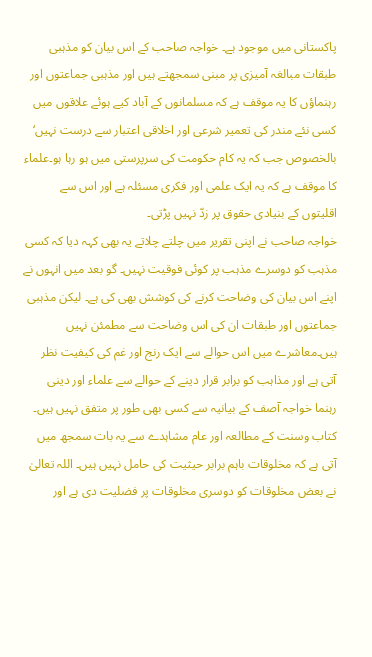پاکستانی میں موجود ہے۔ خواجہ صاحب کے اس بیان کو مذہبی طبقات مبالغہ آمیزی پر مبنی سمجھتے ہیں اور مذہبی جماعتوں اور رہنماؤں کا یہ موقف ہے کہ مسلمانوں کے آباد کیے ہوئے علاقوں میں کسی نئے مندر کی تعمیر شرعی اور اخلاقی اعتبار سے درست نہیں‘ بالخصوص جب کہ یہ کام حکومت کی سرپرستی میں ہو رہا ہو۔علماء کا موقف ہے کہ یہ ایک علمی اور فکری مسئلہ ہے اور اس سے اقلیتوں کے بنیادی حقوق پر زدّ نہیں پڑتی۔
خواجہ صاحب نے اپنی تقریر میں چلتے چلاتے یہ بھی کہہ دیا کہ کسی مذہب کو دوسرے مذہب پر کوئی فوقیت نہیں۔ گو بعد میں انہوں نے اپنے اس بیان کی وضاحت کرنے کی کوشش بھی کی ہے۔ لیکن مذہبی جماعتوں اور طبقات ان کی اس وضاحت سے مطمئن نہیں ہیں۔معاشرے میں اس حوالے سے ایک رنج اور غم کی کیفیت نظر آتی ہے اور مذاہب کو برابر قرار دینے کے حوالے سے علماء اور دینی رہنما خواجہ آصف کے بیانیہ سے کسی بھی طور پر متفق نہیں ہیں۔
کتاب وسنت کے مطالعہ اور عام مشاہدے سے یہ بات سمجھ میں آتی ہے کہ مخلوقات باہم برابر حیثیت کی حامل نہیں ہیں۔ اللہ تعالیٰ نے بعض مخلوقات کو دوسری مخلوقات پر فضلیت دی ہے اور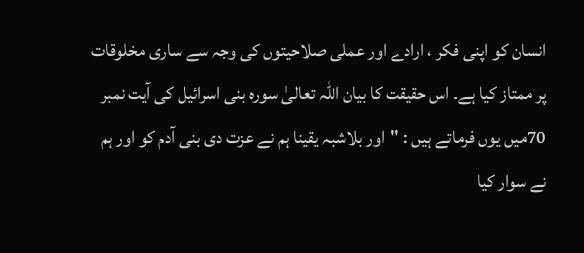انسان کو اپنی فکر ، ارادے اور عملی صلاحیتوں کی وجہ سے ساری مخلوقات پر ممتاز کیا ہے۔ اس حقیقت کا بیان اللہ تعالیٰ سورہ بنی اسرائیل کی آیت نمبر 70میں یوں فرماتے ہیں : ''اور بلاشبہ یقینا ہم نے عزت دی بنی آدم کو اور ہم نے سوار کیا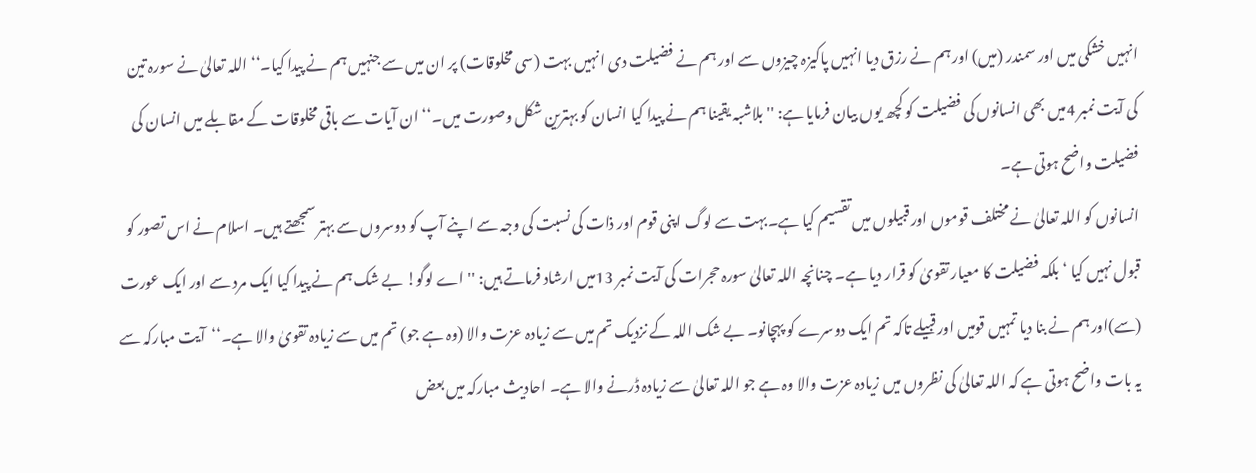انہیں خشکی میں اور سمندر (میں) اور ہم نے رزق دیا انہیں پاکیزہ چیزوں سے اور ہم نے فضیلت دی انہیں بہت (سی مخلوقات) پر ان میں سے جنہیں ہم نے پیدا کیا۔‘‘ اللہ تعالیٰ نے سورہ تین کی آیت نمبر 4میں بھی انسانوں کی فضیلت کو کچھ یوں بیان فرمایا ہے: ''بلاشبہ یقینا ہم نے پیدا کیا انسان کو بہترین شکل وصورت میں۔‘‘ ان آیات سے باقی مخلوقات کے مقابلے میں انسان کی فضیلت واضح ہوتی ہے۔
انسانوں کو اللہ تعالیٰ نے مختلف قوموں اور قبیلوں میں تقسیم کیا ہے۔بہت سے لوگ اپنی قوم اور ذات کی نسبت کی وجہ سے اپنے آپ کو دوسروں سے بہتر سمجھتے ہیں۔ اسلام نے اس تصور کو قبول نہیں کیا ‘ بلکہ فضیلت کا معیار تقویٰ کو قرار دیا ہے۔ چنانچہ اللہ تعالیٰ سورہ حجرات کی آیت نمبر 13میں ارشاد فرماتے ہیں: ''اے لوگو! بے شک ہم نے پیدا کیا ایک مرد سے اور ایک عورت (سے)اور ہم نے بنا دیا تمہیں قومیں اور قبیلے تاکہ تم ایک دوسرے کو پہچانو۔ بے شک اللہ کے نزدیک تم میں سے زیادہ عزت والا (وہ ہے جو) تم میں سے زیادہ تقویٰ والا ہے۔‘‘آیت مبارکہ سے یہ بات واضح ہوتی ہے کہ اللہ تعالیٰ کی نظروں میں زیادہ عزت والا وہ ہے جو اللہ تعالیٰ سے زیادہ ڈرنے والا ہے۔ احادیث مبارکہ میں بعض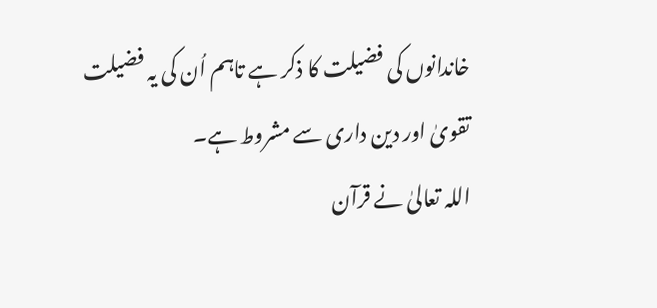خاندانوں کی فضیلت کا ذکر ہے تاہم اُن کی یہ فضیلت تقویٰ اور دین داری سے مشروط ہے۔
اللہ تعالیٰ نے قرآن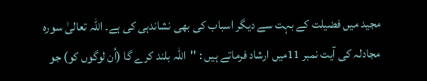مجید میں فضیلت کے بہت سے دیگر اسباب کی بھی نشاندہی کی ہے۔ اللہ تعالیٰ سورہ مجادلہ کی آیت نمبر 11میں ارشاد فرماتے ہیں : ''اللہ بلند کرے گا (اُن لوگوں کو) جو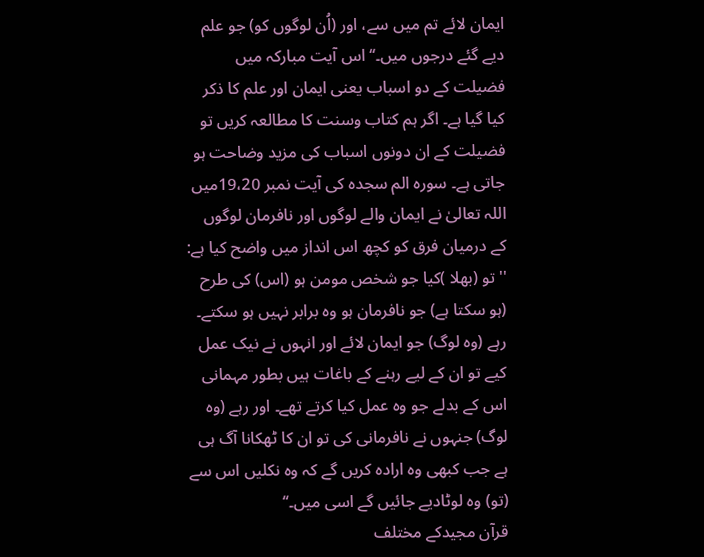ایمان لائے تم میں سے، اور (اُن لوگوں کو) جو علم دیے گئے درجوں میں۔‘‘ اس آیت مبارکہ میں فضیلت کے دو اسباب یعنی ایمان اور علم کا ذکر کیا گیا ہے۔ اگر ہم کتاب وسنت کا مطالعہ کریں تو فضیلت کے ان دونوں اسباب کی مزید وضاحت ہو جاتی ہے۔ سورہ الم سجدہ کی آیت نمبر 19،20میں اللہ تعالیٰ نے ایمان والے لوگوں اور نافرمان لوگوں کے درمیان فرق کو کچھ اس انداز میں واضح کیا ہے: '' تو (بھلا )کیا جو شخص مومن ہو (اس) کی طرح (ہو سکتا ہے) جو نافرمان ہو وہ برابر نہیں ہو سکتے۔ رہے (وہ لوگ) جو ایمان لائے اور انہوں نے نیک عمل کیے تو ان کے لیے رہنے کے باغات ہیں بطور مہمانی اس کے بدلے جو وہ عمل کیا کرتے تھے۔ اور رہے (وہ لوگ) جنہوں نے نافرمانی کی تو ان کا ٹھکانا آگ ہی ہے جب کبھی وہ ارادہ کریں گے کہ وہ نکلیں اس سے (تو) وہ لوٹادیے جائیں گے اسی میں۔‘‘
قرآن مجیدکے مختلف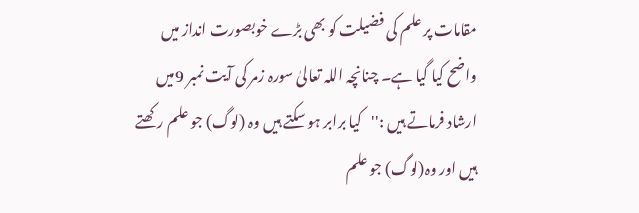مقامات پر علم کی فضیلت کو بھی بڑے خوبصورت انداز میں واضح کیا گیا ہے۔ چنانچہ اللہ تعالیٰ سورہ زمر کی آیت نمبر 9میں ارشاد فرماتے ہیں :''کیا برابر ہو سکتے ہیں وہ (لوگ) جو علم رکھتے ہیں اور وہ(لوگ) جو علم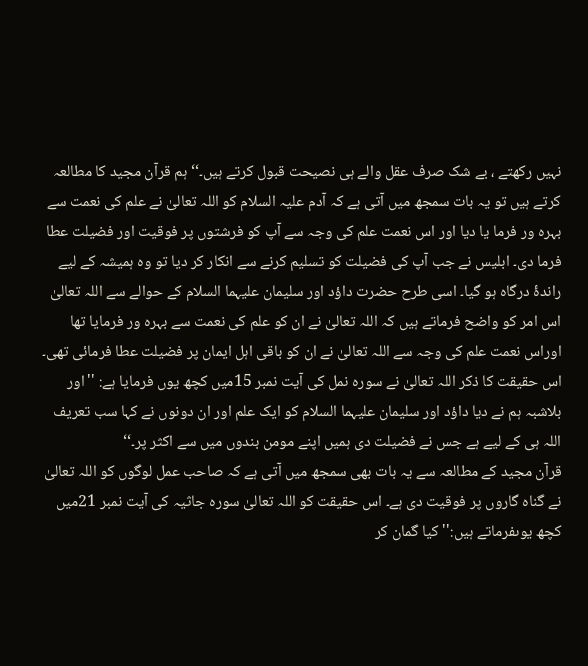نہیں رکھتے ، بے شک صرف عقل والے ہی نصیحت قبول کرتے ہیں۔‘‘ ہم قرآن مجید کا مطالعہ کرتے ہیں تو یہ بات سمجھ میں آتی ہے کہ آدم علیہ السلام کو اللہ تعالیٰ نے علم کی نعمت سے بہرہ ور فرما یا دیا اور اس نعمت علم کی وجہ سے آپ کو فرشتوں پر فوقیت اور فضیلت عطا فرما دی۔ ابلیس نے جب آپ کی فضیلت کو تسلیم کرنے سے انکار کر دیا تو وہ ہمیشہ کے لیے راندۂ درگاہ ہو گیا۔ اسی طرح حضرت داؤد اور سلیمان علیہما السلام کے حوالے سے اللہ تعالیٰ اس امر کو واضح فرماتے ہیں کہ اللہ تعالیٰ نے ان کو علم کی نعمت سے بہرہ ور فرمایا تھا اوراس نعمت علم کی وجہ سے اللہ تعالیٰ نے ان کو باقی اہل ایمان پر فضیلت عطا فرمائی تھی۔ اس حقیقت کا ذکر اللہ تعالیٰ نے سورہ نمل کی آیت نمبر 15میں کچھ یوں فرمایا ہے: ''اور بلاشبہ ہم نے دیا داؤد اور سلیمان علیہما السلام کو ایک علم اور ان دونوں نے کہا سب تعریف اللہ ہی کے لیے ہے جس نے فضیلت دی ہمیں اپنے مومن بندوں میں سے اکثر پر۔‘‘
قرآن مجید کے مطالعہ سے یہ بات بھی سمجھ میں آتی ہے کہ صاحب عمل لوگوں کو اللہ تعالیٰ نے گناہ گاروں پر فوقیت دی ہے۔ اس حقیقت کو اللہ تعالیٰ سورہ جاثیہ کی آیت نمبر 21میں کچھ یوںفرماتے ہیں:''کیا گمان کر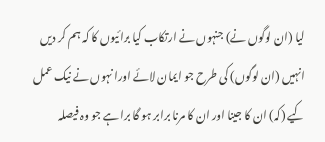لیا (ان لوگوں نے) جنہوں نے ارتکاب کیا برائیوں کا کہ ہم کر دیں انہیں (ان لوگوں) کی طرح جو ایمان لائے اورا نہوں نے نیک عمل کیے (کہ) ان کا جینا اور ان کا مرنا برابر ہو گا برا ہے جو وہ فیصلہ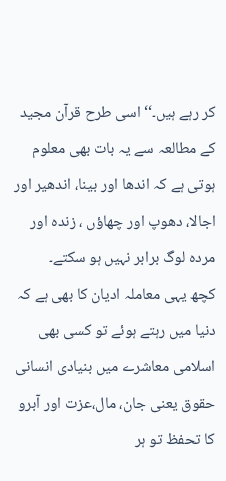کر رہے ہیں۔‘‘ اسی طرح قرآن مجید کے مطالعہ سے یہ بات بھی معلوم ہوتی ہے کہ اندھا اور بینا، اندھیر اور اجالا، دھوپ اور چھاؤں ، زندہ اور مردہ لوگ برابر نہیں ہو سکتے۔
کچھ یہی معاملہ ادیان کا بھی ہے کہ دنیا میں رہتے ہوئے تو کسی بھی اسلامی معاشرے میں بنیادی انسانی حقوق یعنی جان، مال،عزت اور آبرو کا تحفظ تو ہر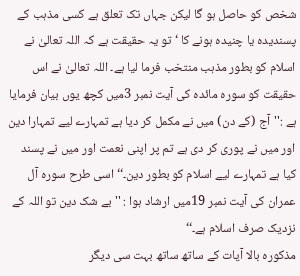شخص کو حاصل ہو گا لیکن جہاں تک تعلق ہے کسی مذہب کے پسندیدہ یا چنیدہ ہونے کا ‘ تو یہ حقیقت ہے کہ اللہ تعالیٰ نے اسلام کو بطور مذہب منتخب فرما لیا ہے۔ اللہ تعالیٰ نے اس حقیقت کو سورہ مائدہ کی آیت نمبر 3میں کچھ یوں بیان فرمایا ہے :''آج (کے دن) میں نے مکمل کر دیا ہے تمہارے لیے تمہارا دین اور میں نے پوری کر دی ہے تم پر اپنی نعمت اور میں نے پسند کیا ہے تمہارے لیے اسلام کو بطور دین۔‘‘ اسی طرح سورہ آل عمران کی آیت نمبر 19میں ارشاد ہوا : ''بے شک دین تو اللہ کے نزدیک صرف اسلام ہے۔‘‘
مذکورہ بالا آیات کے ساتھ ساتھ بہت سی دیگر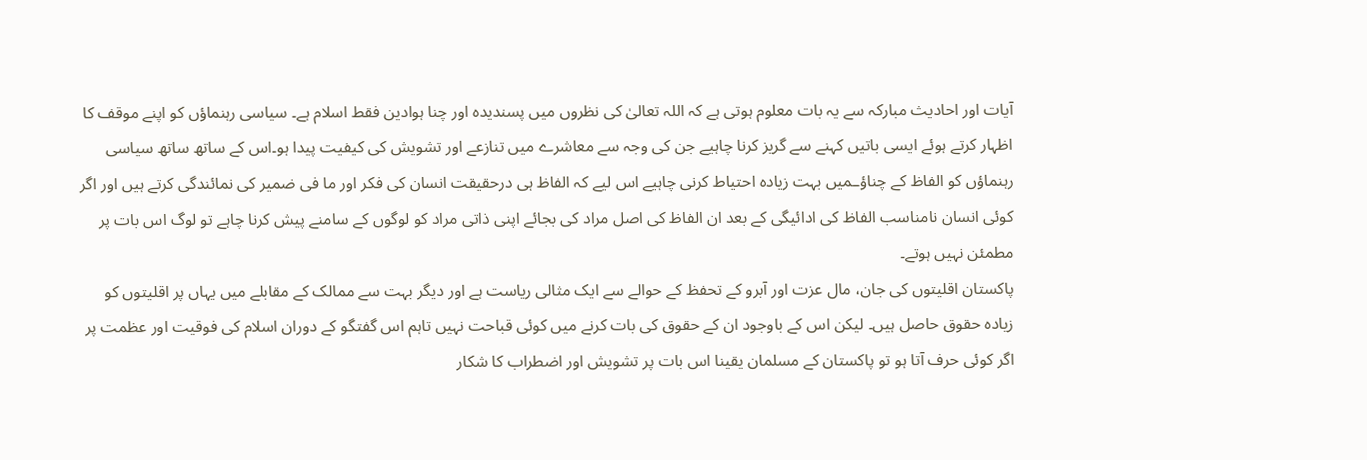آیات اور احادیث مبارکہ سے یہ بات معلوم ہوتی ہے کہ اللہ تعالیٰ کی نظروں میں پسندیدہ اور چنا ہوادین فقط اسلام ہے۔ سیاسی رہنماؤں کو اپنے موقف کا اظہار کرتے ہوئے ایسی باتیں کہنے سے گریز کرنا چاہیے جن کی وجہ سے معاشرے میں تنازعے اور تشویش کی کیفیت پیدا ہو۔اس کے ساتھ ساتھ سیاسی رہنماؤں کو الفاظ کے چناؤـمیں بہت زیادہ احتیاط کرنی چاہیے اس لیے کہ الفاظ ہی درحقیقت انسان کی فکر اور ما فی ضمیر کی نمائندگی کرتے ہیں اور اگر کوئی انسان نامناسب الفاظ کی ادائیگی کے بعد ان الفاظ کی اصل مراد کی بجائے اپنی ذاتی مراد کو لوگوں کے سامنے پیش کرنا چاہے تو لوگ اس بات پر مطمئن نہیں ہوتے۔
پاکستان اقلیتوں کی جان، مال عزت اور آبرو کے تحفظ کے حوالے سے ایک مثالی ریاست ہے اور دیگر بہت سے ممالک کے مقابلے میں یہاں پر اقلیتوں کو زیادہ حقوق حاصل ہیں۔ لیکن اس کے باوجود ان کے حقوق کی بات کرنے میں کوئی قباحت نہیں تاہم اس گفتگو کے دوران اسلام کی فوقیت اور عظمت پر اگر کوئی حرف آتا ہو تو پاکستان کے مسلمان یقینا اس بات پر تشویش اور اضطراب کا شکار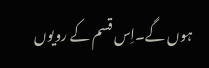ہوں گے۔اِس قسم کے رویوں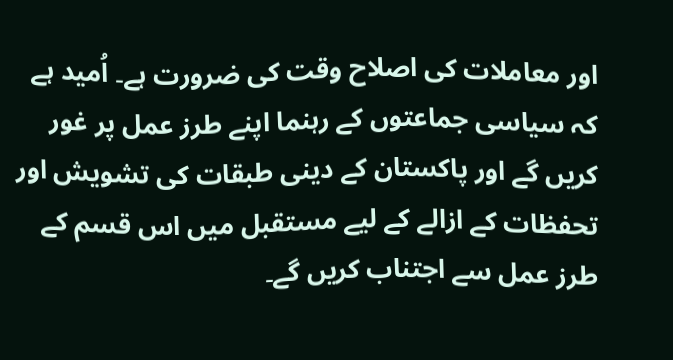اور معاملات کی اصلاح وقت کی ضرورت ہے۔ اُمید ہے کہ سیاسی جماعتوں کے رہنما اپنے طرز عمل پر غور کریں گے اور پاکستان کے دینی طبقات کی تشویش اور تحفظات کے ازالے کے لیے مستقبل میں اس قسم کے طرز عمل سے اجتناب کریں گے۔